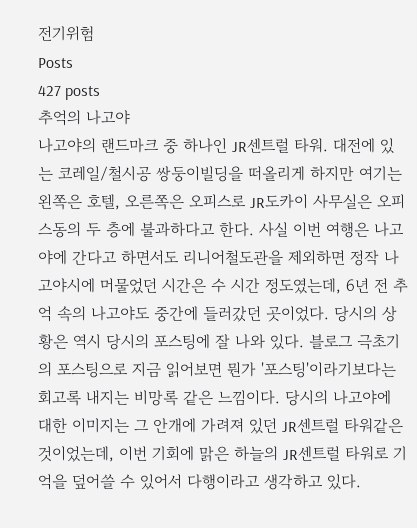전기위험
Posts
427 posts
추억의 나고야
나고야의 랜드마크 중 하나인 JR센트럴 타워. 대전에 있는 코레일/철시공 쌍둥이빌딩을 떠올리게 하지만 여기는 왼쪽은 호텔, 오른쪽은 오피스로 JR도카이 사무실은 오피스동의 두 층에 불과하다고 한다. 사실 이번 여행은 나고야에 간다고 하면서도 리니어철도관을 제외하면 정작 나고야시에 머물었던 시간은 수 시간 정도였는데, 6년 전 추억 속의 나고야도 중간에 들러갔던 곳이었다. 당시의 상황은 역시 당시의 포스팅에 잘 나와 있다. 블로그 극초기의 포스팅으로 지금 읽어보면 뭔가 '포스팅'이라기보다는 회고록 내지는 비망록 같은 느낌이다. 당시의 나고야에 대한 이미지는 그 안개에 가려져 있던 JR센트럴 타워같은 것이었는데, 이번 기회에 맑은 하늘의 JR센트럴 타워로 기억을 덮어쓸 수 있어서 다행이라고 생각하고 있다.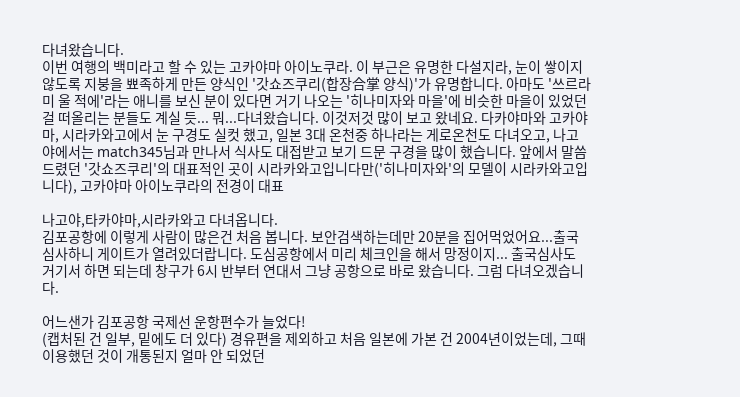다녀왔습니다.
이번 여행의 백미라고 할 수 있는 고카야마 아이노쿠라. 이 부근은 유명한 다설지라, 눈이 쌓이지 않도록 지붕을 뾰족하게 만든 양식인 '갓쇼즈쿠리(합장合掌 양식)'가 유명합니다. 아마도 '쓰르라미 울 적에'라는 애니를 보신 분이 있다면 거기 나오는 '히나미자와 마을'에 비슷한 마을이 있었던 걸 떠올리는 분들도 계실 듯... 뭐...다녀왔습니다. 이것저것 많이 보고 왔네요. 다카야마와 고카야마, 시라카와고에서 눈 구경도 실컷 했고, 일본 3대 온천중 하나라는 게로온천도 다녀오고, 나고야에서는 match345님과 만나서 식사도 대접받고 보기 드문 구경을 많이 했습니다. 앞에서 말씀드렸던 '갓쇼즈쿠리'의 대표적인 곳이 시라카와고입니다만('히나미자와'의 모델이 시라카와고입니다), 고카야마 아이노쿠라의 전경이 대표

나고야,타카야마,시라카와고 다녀옵니다.
김포공항에 이렇게 사람이 많은건 처음 봅니다. 보안검색하는데만 20분을 집어먹었어요...출국심사하니 게이트가 열려있더랍니다. 도심공항에서 미리 체크인을 해서 망정이지... 출국심사도 거기서 하면 되는데 창구가 6시 반부터 연대서 그냥 공항으로 바로 왔습니다. 그럼 다녀오겠습니다.

어느샌가 김포공항 국제선 운항편수가 늘었다!
(캡처된 건 일부, 밑에도 더 있다) 경유편을 제외하고 처음 일본에 가본 건 2004년이었는데, 그때 이용했던 것이 개통된지 얼마 안 되었던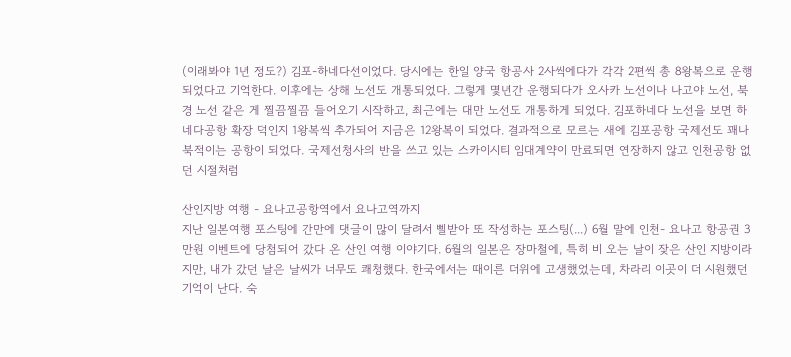(이래봐야 1년 정도?) 김포-하네다선이었다. 당시에는 한일 양국 항공사 2사씩에다가 각각 2편씩 총 8왕복으로 운행되었다고 기억한다. 이후에는 상해 노선도 개통되었다. 그렇게 몇년간 운행되다가 오사카 노선이나 나고야 노선, 북경 노선 같은 게 찔끔찔끔 들어오기 시작하고, 최근에는 대만 노선도 개통하게 되었다. 김포하네다 노선을 보면 하네다공항 확장 덕인지 1왕복씩 추가되어 지금은 12왕복이 되었다. 결과적으로 모르는 새에 김포공항 국제선도 꽤나 북적이는 공항이 되었다. 국제선청사의 반을 쓰고 있는 스카이시티 임대계약이 만료되면 연장하지 않고 인천공항 없던 시절처럼

산인지방 여행 - 요나고공항역에서 요나고역까지
지난 일본여행 포스팅에 간만에 댓글이 많이 달려서 삘받아 또 작성하는 포스팅(...) 6월 말에 인천- 요나고 항공권 3만원 이벤트에 당첨되어 갔다 온 산인 여행 이야기다. 6월의 일본은 장마철에, 특히 비 오는 날이 잦은 산인 지방이라지만, 내가 갔던 날은 날씨가 너무도 쾌청했다. 한국에서는 때이른 더위에 고생했었는데, 차라리 이곳이 더 시원했던 기억이 난다. 숙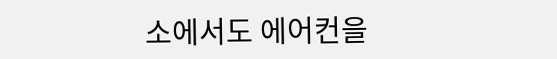소에서도 에어컨을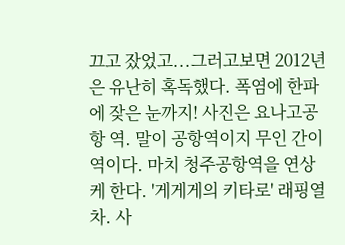끄고 잤었고...그러고보면 2012년은 유난히 혹독했다. 폭염에 한파에 잦은 눈까지! 사진은 요나고공항 역. 말이 공항역이지 무인 간이역이다. 마치 청주공항역을 연상케 한다. '게게게의 키타로' 래핑열차. 사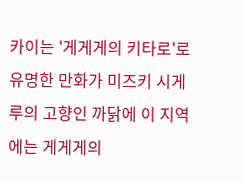카이는 '게게게의 키타로'로 유명한 만화가 미즈키 시게루의 고향인 까닭에 이 지역에는 게게게의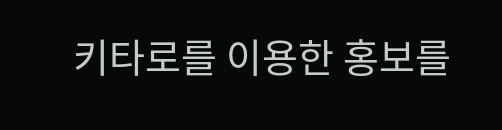키타로를 이용한 홍보를